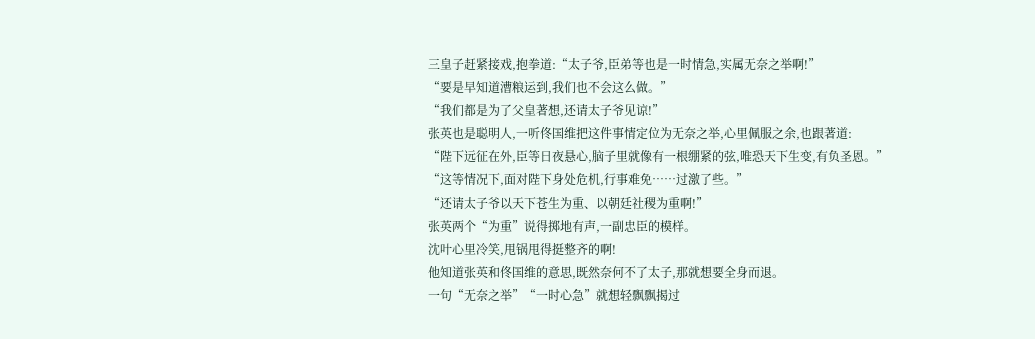三皇子赶紧接戏,抱拳道:“太子爷,臣弟等也是一时情急,实属无奈之举啊!”
“要是早知道漕粮运到,我们也不会这么做。”
“我们都是为了父皇著想,还请太子爷见谅!”
张英也是聪明人,一听佟国维把这件事情定位为无奈之举,心里佩服之余,也跟著道:
“陛下远征在外,臣等日夜悬心,脑子里就像有一根绷紧的弦,唯恐天下生变,有负圣恩。”
“这等情况下,面对陛下身处危机,行事难免……过激了些。”
“还请太子爷以天下苍生为重、以朝廷社稷为重啊!”
张英两个“为重”说得掷地有声,一副忠臣的模样。
沈叶心里冷笑,甩锅甩得挺整齐的啊!
他知道张英和佟国维的意思,既然奈何不了太子,那就想要全身而退。
一句“无奈之举”“一时心急”就想轻飘飘揭过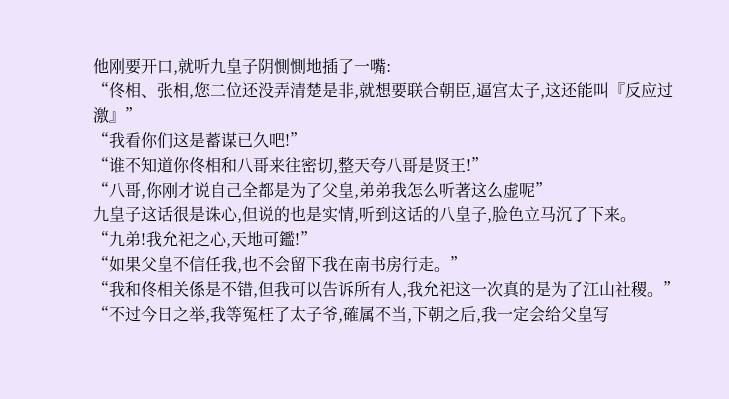他刚要开口,就听九皇子阴惻惻地插了一嘴:
“佟相、张相,您二位还没弄清楚是非,就想要联合朝臣,逼宫太子,这还能叫『反应过激』”
“我看你们这是蓄谋已久吧!”
“谁不知道你佟相和八哥来往密切,整天夸八哥是贤王!”
“八哥,你刚才说自己全都是为了父皇,弟弟我怎么听著这么虚呢”
九皇子这话很是诛心,但说的也是实情,听到这话的八皇子,脸色立马沉了下来。
“九弟!我允祀之心,天地可鑑!”
“如果父皇不信任我,也不会留下我在南书房行走。”
“我和佟相关係是不错,但我可以告诉所有人,我允祀这一次真的是为了江山社稷。”
“不过今日之举,我等冤枉了太子爷,確属不当,下朝之后,我一定会给父皇写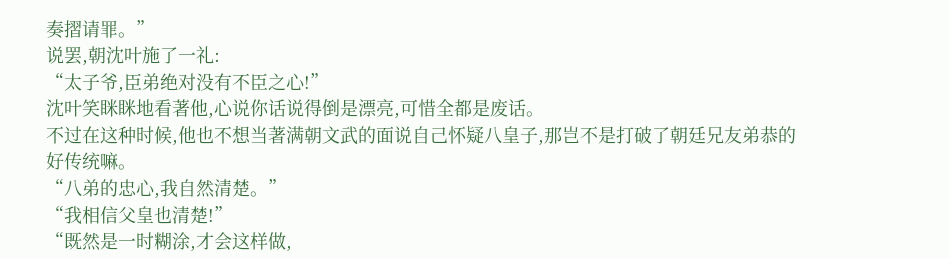奏摺请罪。”
说罢,朝沈叶施了一礼:
“太子爷,臣弟绝对没有不臣之心!”
沈叶笑眯眯地看著他,心说你话说得倒是漂亮,可惜全都是废话。
不过在这种时候,他也不想当著满朝文武的面说自己怀疑八皇子,那岂不是打破了朝廷兄友弟恭的好传统嘛。
“八弟的忠心,我自然清楚。”
“我相信父皇也清楚!”
“既然是一时糊涂,才会这样做,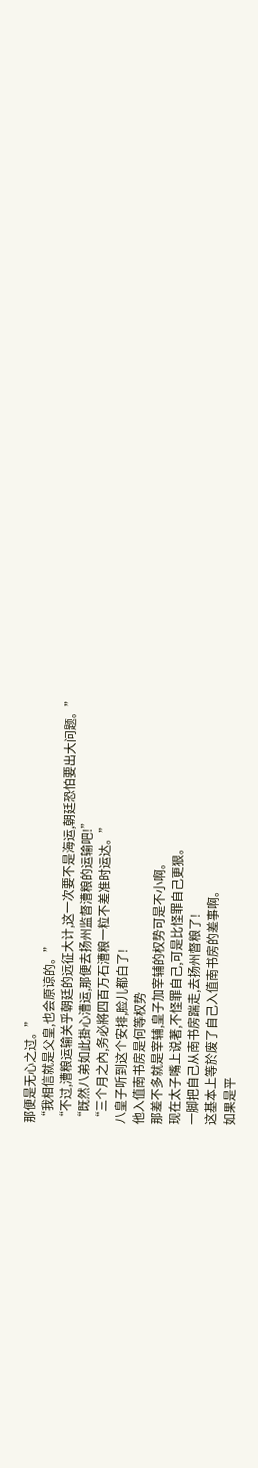那便是无心之过。”
“我相信就是父皇,也会原谅的。”
“不过,漕粮运输关乎朝廷的远征大计,这一次要不是海运,朝廷恐怕要出大问题。”
“既然八弟如此掛心漕运,那便去扬州监督漕粮的运输吧!”
“三个月之內,务必將四百万石漕粮一粒不差准时运达。”
八皇子听到这个安排,脸儿都白了!
他入值南书房是何等权势
那差不多就是宰辅,皇子加宰辅的权势可是不小啊。
现在太子嘴上说著,不怪罪自己,可是比怪罪自己更狠。
一脚把自己从南书房踹走,去扬州督粮了!
这基本上等於废了自己入值南书房的差事啊。
如果是平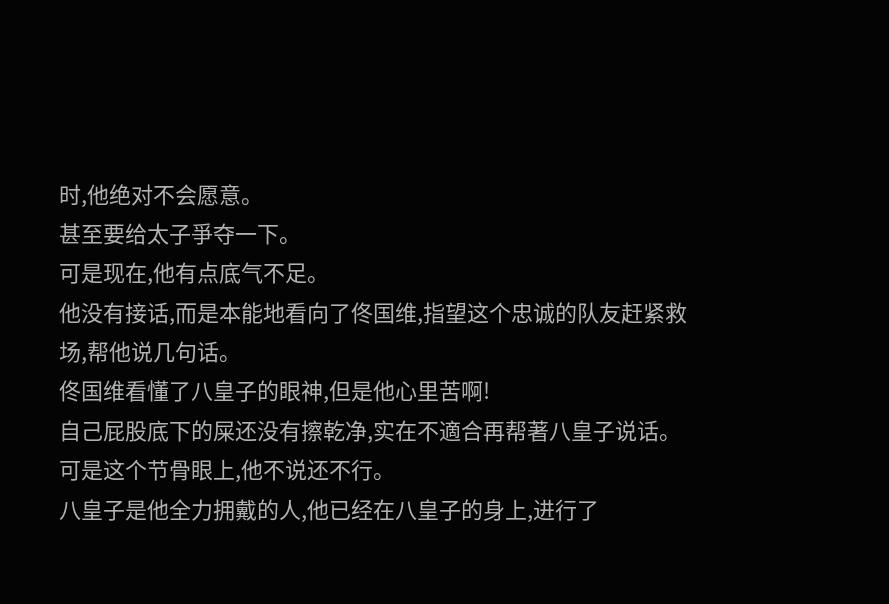时,他绝对不会愿意。
甚至要给太子爭夺一下。
可是现在,他有点底气不足。
他没有接话,而是本能地看向了佟国维,指望这个忠诚的队友赶紧救场,帮他说几句话。
佟国维看懂了八皇子的眼神,但是他心里苦啊!
自己屁股底下的屎还没有擦乾净,实在不適合再帮著八皇子说话。
可是这个节骨眼上,他不说还不行。
八皇子是他全力拥戴的人,他已经在八皇子的身上,进行了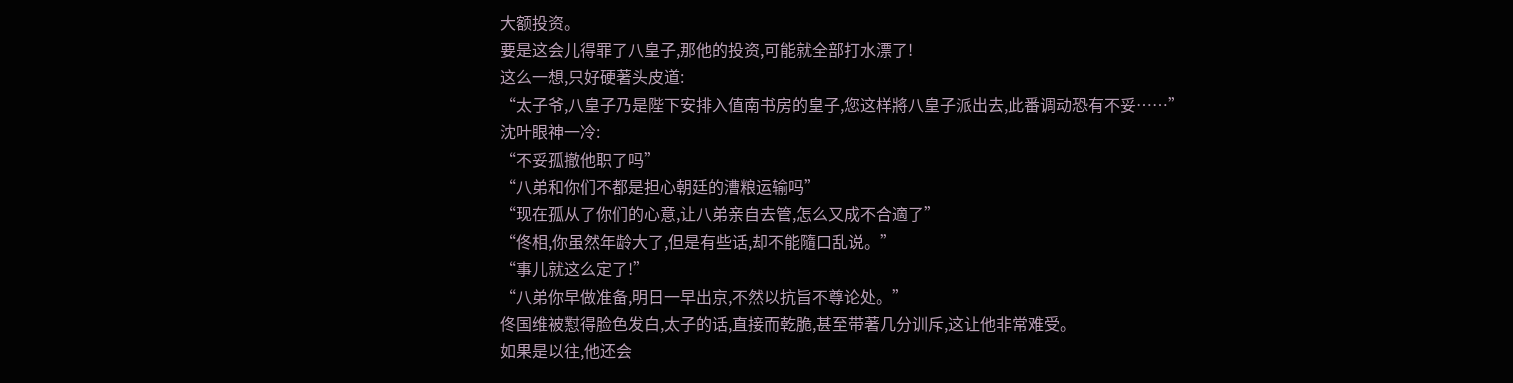大额投资。
要是这会儿得罪了八皇子,那他的投资,可能就全部打水漂了!
这么一想,只好硬著头皮道:
“太子爷,八皇子乃是陛下安排入值南书房的皇子,您这样將八皇子派出去,此番调动恐有不妥……”
沈叶眼神一冷:
“不妥孤撤他职了吗”
“八弟和你们不都是担心朝廷的漕粮运输吗”
“现在孤从了你们的心意,让八弟亲自去管,怎么又成不合適了”
“佟相,你虽然年龄大了,但是有些话,却不能隨口乱说。”
“事儿就这么定了!”
“八弟你早做准备,明日一早出京,不然以抗旨不尊论处。”
佟国维被懟得脸色发白,太子的话,直接而乾脆,甚至带著几分训斥,这让他非常难受。
如果是以往,他还会